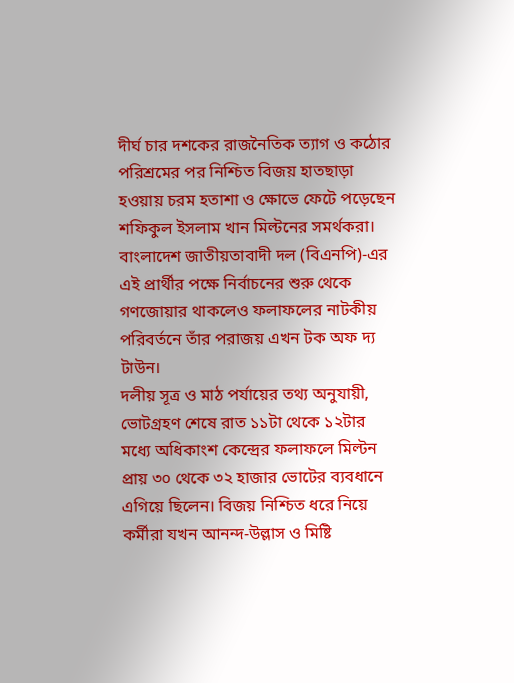দীর্ঘ চার দশকের রাজনৈতিক ত্যাগ ও কঠোর পরিশ্রমের পর নিশ্চিত বিজয় হাতছাড়া হওয়ায় চরম হতাশা ও ক্ষোভে ফেটে পড়েছেন শফিকুল ইসলাম খান মিল্টনের সমর্থকরা। বাংলাদেশ জাতীয়তাবাদী দল (বিএনপি)-এর এই প্রার্থীর পক্ষে নির্বাচনের শুরু থেকে গণজোয়ার থাকলেও ফলাফলের নাটকীয় পরিবর্তনে তাঁর পরাজয় এখন টক অফ দ্য টাউন।
দলীয় সূত্র ও মাঠ পর্যায়ের তথ্য অনুযায়ী, ভোটগ্রহণ শেষে রাত ১১টা থেকে ১২টার মধ্যে অধিকাংশ কেন্দ্রের ফলাফলে মিল্টন প্রায় ৩০ থেকে ৩২ হাজার ভোটের ব্যবধানে এগিয়ে ছিলেন। বিজয় নিশ্চিত ধরে নিয়ে কর্মীরা যখন আনন্দ-উল্লাস ও মিষ্টি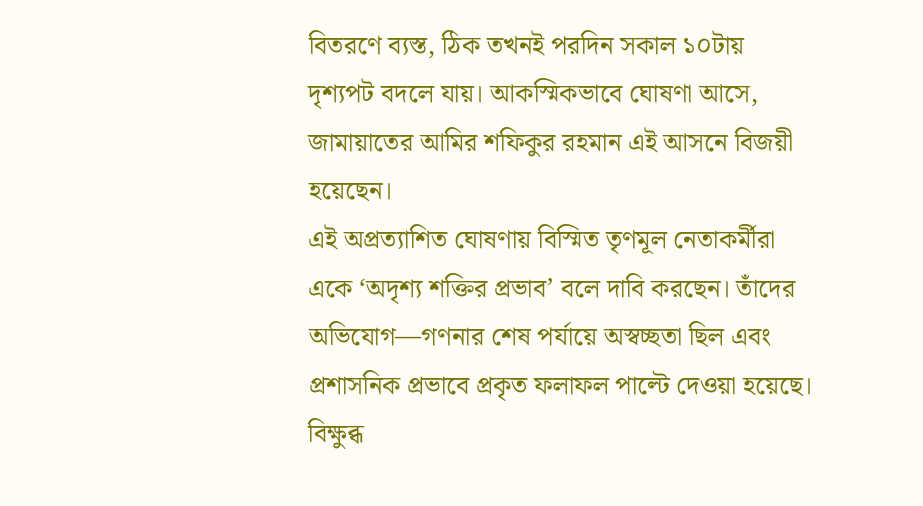বিতরণে ব্যস্ত, ঠিক তখনই পরদিন সকাল ১০টায় দৃশ্যপট বদলে যায়। আকস্মিকভাবে ঘোষণা আসে, জামায়াতের আমির শফিকুর রহমান এই আসনে বিজয়ী হয়েছেন।
এই অপ্রত্যাশিত ঘোষণায় বিস্মিত তৃণমূল নেতাকর্মীরা একে ‘অদৃশ্য শক্তির প্রভাব’ বলে দাবি করছেন। তাঁদের অভিযোগ—গণনার শেষ পর্যায়ে অস্বচ্ছতা ছিল এবং প্রশাসনিক প্রভাবে প্রকৃত ফলাফল পাল্টে দেওয়া হয়েছে। বিক্ষুব্ধ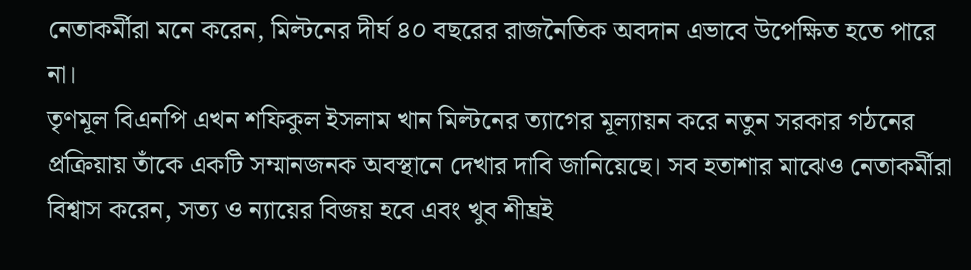নেতাকর্মীরা মনে করেন, মিল্টনের দীর্ঘ ৪০ বছরের রাজনৈতিক অবদান এভাবে উপেক্ষিত হতে পারে না।
তৃণমূল বিএনপি এখন শফিকুল ইসলাম খান মিল্টনের ত্যাগের মূল্যায়ন করে নতুন সরকার গঠনের প্রক্রিয়ায় তাঁকে একটি সম্মানজনক অবস্থানে দেখার দাবি জানিয়েছে। সব হতাশার মাঝেও নেতাকর্মীরা বিশ্বাস করেন, সত্য ও ন্যায়ের বিজয় হবে এবং খুব শীঘ্রই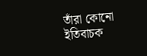তাঁরা কোনো ইতিবাচক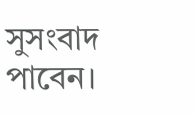সুসংবাদ পাবেন।